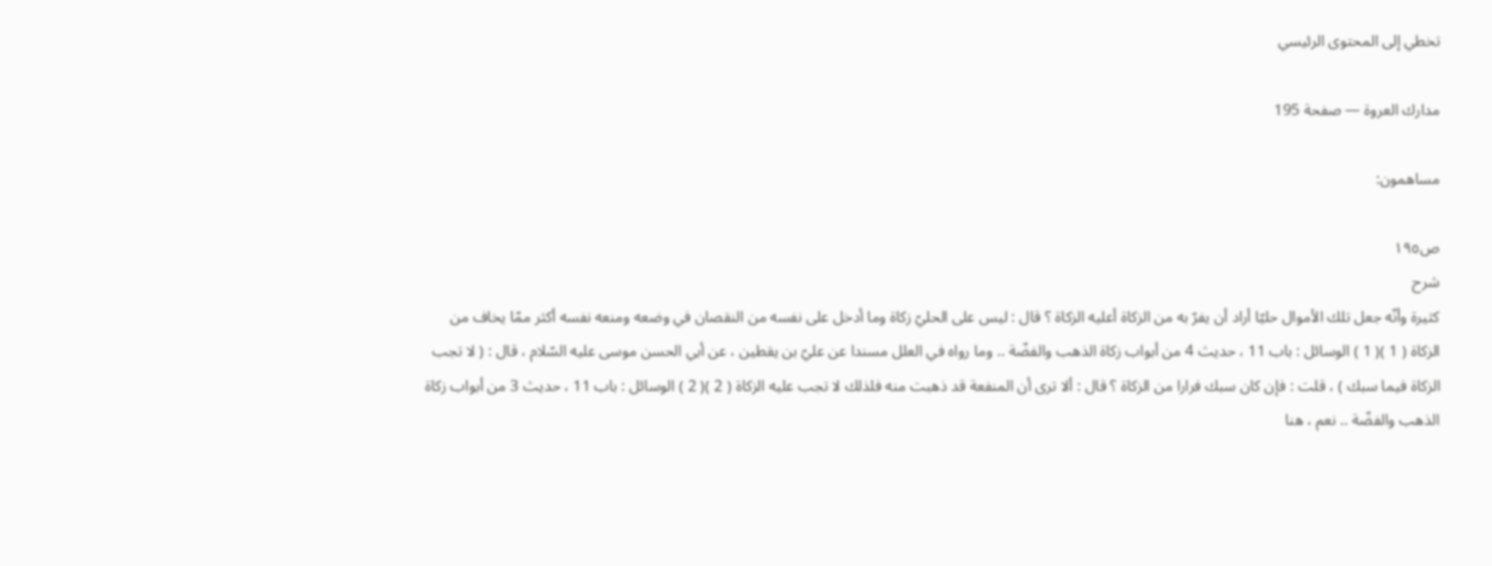تخطي إلى المحتوى الرئيسي

مدارك العروة — صفحة 195

مساهمون:

ص١٩٥
شرح
كثيرة وأنّه جعل تلك الأموال حليّا أراد أن يفرّ به من الزكاة أعليه الزكاة ؟ قال : ليس على الحليّ زكاة وما أدخل على نفسه من النقصان في وضعه ومنعه نفسه أكثر ممّا يخاف من الزكاة ( 1 )( 1 ) الوسائل : باب 11 ، حديث 4 من أبواب زكاة الذهب والفضّة .. وما رواه في العلل مسندا عن عليّ بن يقطين ، عن أبي الحسن موسى عليه السّلام ، قال : ( لا تجب الزكاة فيما سبك ) ، قلت : فإن كان سبك فرارا من الزكاة ؟ قال : ألا ترى أن المنفعة قد ذهبت منه فلذلك لا تجب عليه الزكاة ( 2 )( 2 ) الوسائل : باب 11 ، حديث 3 من أبواب زكاة الذهب والفضّة .. نعم ، هنا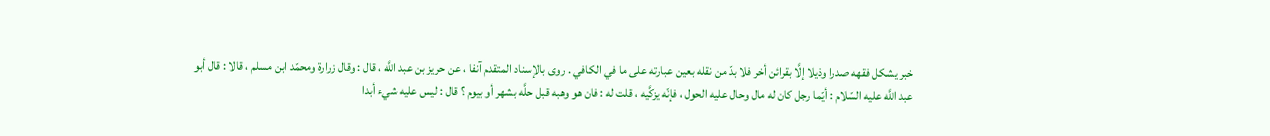خبر يشكل فقهه صدرا وذيلا إلَّا بقرائن أخر فلا بدّ من نقله بعين عبارته على ما في الكافي . روى بالإسناد المتقدم آنفا ، عن حريز بن عبد اللَّه ، قال : وقال زرارة ومحمّد ابن مسلم ، قالا : قال أبو عبد اللَّه عليه السّلام : أيّما رجل كان له مال وحال عليه الحول ، فإنّه يزكَّيه ، قلت له : فان هو وهبه قبل حلَّه بشهر أو بيوم ؟ قال : ليس عليه شيء أبدا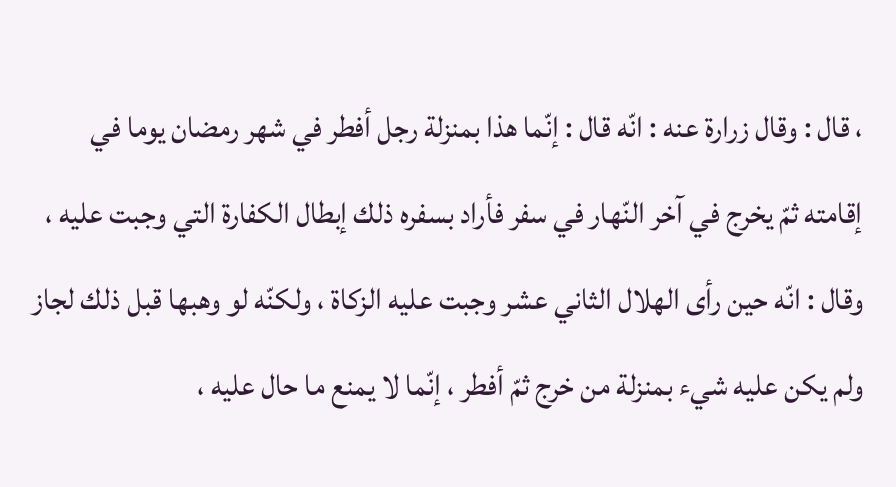، قال : وقال زرارة عنه : انّه قال : إنّما هذا بمنزلة رجل أفطر في شهر رمضان يوما في إقامته ثمّ يخرج في آخر النّهار في سفر فأراد بسفره ذلك إبطال الكفارة التي وجبت عليه ، وقال : انّه حين رأى الهلال الثاني عشر وجبت عليه الزكاة ، ولكنّه لو وهبها قبل ذلك لجاز ولم يكن عليه شيء بمنزلة من خرج ثمّ أفطر ، إنّما لا يمنع ما حال عليه ،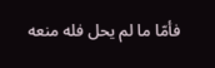فأمّا ما لم يحل فله منعه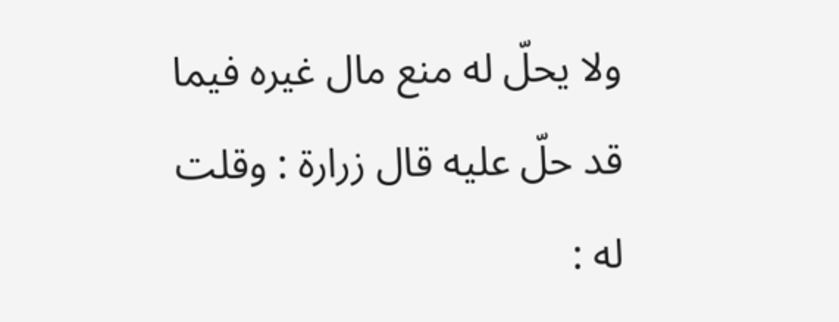ولا يحلّ له منع مال غيره فيما قد حلّ عليه قال زرارة : وقلت له :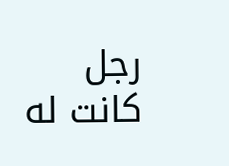رجل كانت له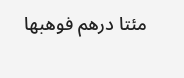مئتا درهم فوهبها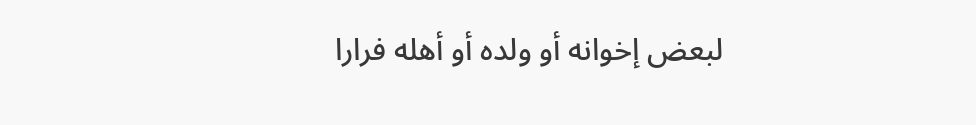لبعض إخوانه أو ولده أو أهله فرارا